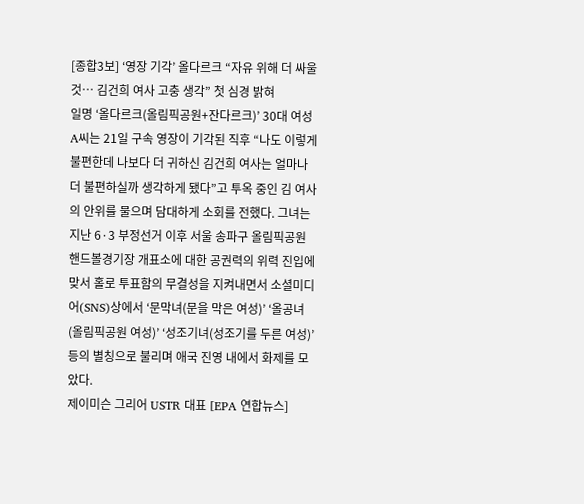[종합3보] ‘영장 기각’ 올다르크 “자유 위해 더 싸울 것… 김건희 여사 고충 생각” 첫 심경 밝혀
일명 ‘올다르크(올림픽공원+잔다르크)’ 30대 여성 A씨는 21일 구속 영장이 기각된 직후 “나도 이렇게 불편한데 나보다 더 귀하신 김건희 여사는 얼마나 더 불편하실까 생각하게 됐다”고 투옥 중인 김 여사의 안위를 물으며 담대하게 소회를 전했다. 그녀는 지난 6·3 부정선거 이후 서울 송파구 올림픽공원 핸드볼경기장 개표소에 대한 공권력의 위력 진입에 맞서 홀로 투표함의 무결성을 지켜내면서 소셜미디어(SNS)상에서 ‘문막녀(문을 막은 여성)’ ‘올공녀(올림픽공원 여성)’ ‘성조기녀(성조기를 두른 여성)’ 등의 별칭으로 불리며 애국 진영 내에서 화제를 모았다.
제이미슨 그리어 USTR 대표 [EPA 연합뉴스]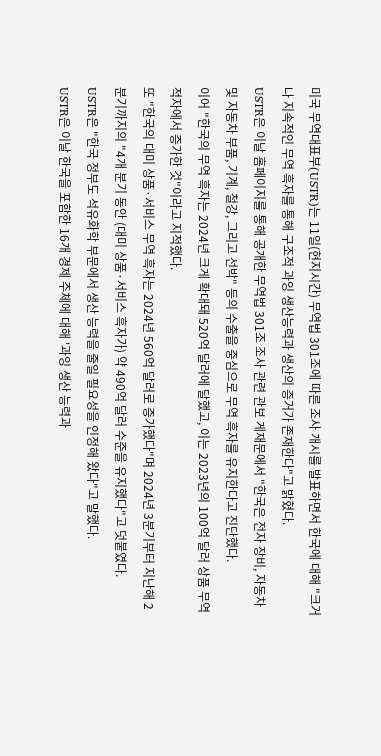미국 무역대표부(USTR)는 11일(현지시간) 무역법 301조에 따른 조사 개시를 발표하면서 한국에 대해 "크거나 지속적인 무역 흑자를 통해 구조적 과잉 생산능력과 생산의 증거가 존재한다"고 밝혔다.
USTR은 이날 홈페이지를 통해 공개한 무역법 301조 조사 관련 관보 게재문에서 "한국은 전자 장비, 자동차 및 자동차 부품, 기계, 철강, 그리고 선박" 등의 수출을 중심으로 무역 흑자를 유지한다고 진단했다.
이어 "한국의 무역 흑자는 2024년 크게 확대돼 520억 달러에 달했고, 이는 2023년의 100억 달러 상품 무역 적자에서 증가한 것"이라고 지적했다.
또 "한국의 대미 상품·서비스 무역 흑자는 2024년 560억 달러로 증가했다"며 2024년 3분기부터 지난해 2분기까지의 "4개 분기 동안 (대미 상품·서비스 흑자가) 약 490억 달러 수준을 유지했다"고 덧붙였다.
USTR은 "한국 정부도 석유화학 부문에서 생산 능력을 줄일 필요성을 인정해 왔다"고 말했다.
USTR은 이날 한국을 포함한 16개 경제 주체에 대해 '과잉 생산 능력과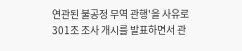연관된 불공정 무역 관행'을 사유로 301조 조사 개시를 발표하면서 관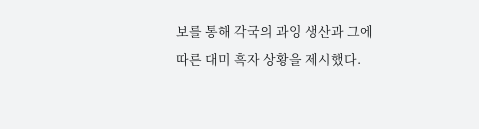보를 통해 각국의 과잉 생산과 그에 따른 대미 흑자 상황을 제시했다.